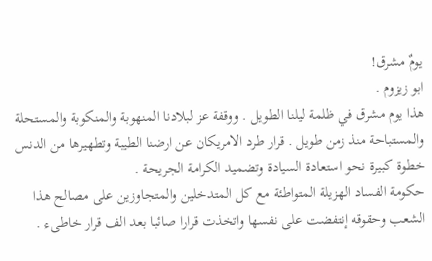يومٌ مشرق!
ابو زيزوم .
هذا يوم مشرق في ظلمة ليلنا الطويل . ووقفة عز لبلادنا المنهوبة والمنكوبة والمستحلة والمستباحة منذ زمن طويل . قرار طرد الامريكان عن ارضنا الطيبة وتطهيرها من الدنس خطوة كبيرة نحو استعادة السيادة وتضميد الكرامة الجريحة .
حكومة الفساد الهزيلة المتواطئة مع كل المتدخلين والمتجاوزين على مصالح هذا الشعب وحقوقه إنتفضت على نفسها واتخذت قرارا صائبا بعد الف قرار خاطىء .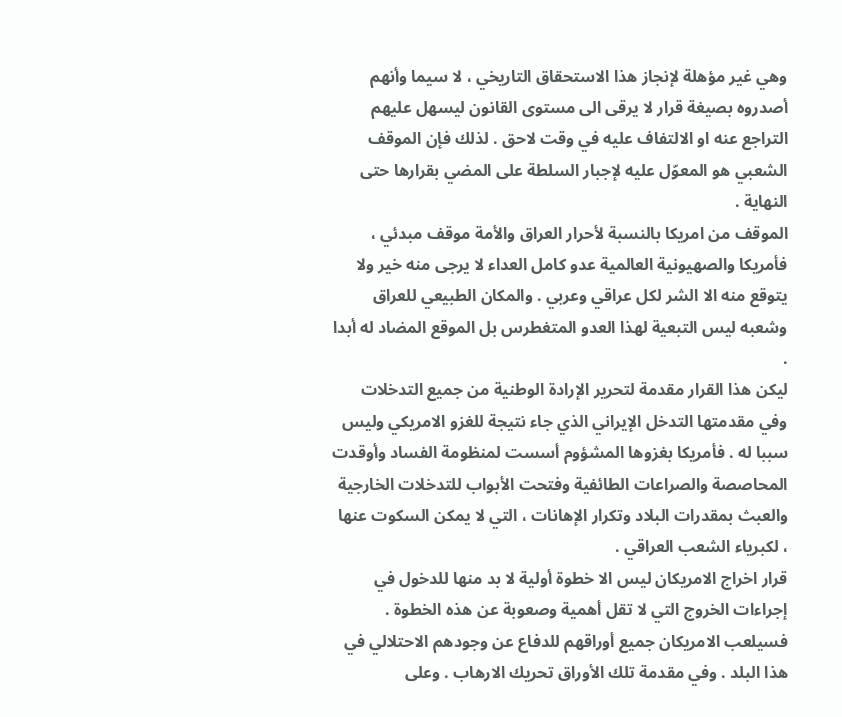وهي غير مؤهلة لإنجاز هذا الاستحقاق التاريخي ، لا سيما وأنهم أصدروه بصيغة قرار لا يرقى الى مستوى القانون ليسهل عليهم التراجع عنه او الالتفاف عليه في وقت لاحق . لذلك فإن الموقف الشعبي هو المعوّل عليه لإجبار السلطة على المضي بقرارها حتى النهاية .
الموقف من امريكا بالنسبة لأحرار العراق والأمة موقف مبدئي ، فأمريكا والصهيونية العالمية عدو كامل العداء لا يرجى منه خير ولا يتوقع منه الا الشر لكل عراقي وعربي . والمكان الطبيعي للعراق وشعبه ليس التبعية لهذا العدو المتغطرس بل الموقع المضاد له أبدا .
ليكن هذا القرار مقدمة لتحرير الإرادة الوطنية من جميع التدخلات وفي مقدمتها التدخل الإيراني الذي جاء نتيجة للغزو الامريكي وليس سببا له . فأمريكا بغزوها المشؤوم أسست لمنظومة الفساد وأوقدت المحاصصة والصراعات الطائفية وفتحت الأبواب للتدخلات الخارجية والعبث بمقدرات البلاد وتكرار الإهانات ، التي لا يمكن السكوت عنها ، لكبرياء الشعب العراقي .
قرار اخراج الامريكان ليس الا خطوة أولية لا بد منها للدخول في إجراءات الخروج التي لا تقل أهمية وصعوبة عن هذه الخطوة . فسيلعب الامريكان جميع أوراقهم للدفاع عن وجودهم الاحتلالي في هذا البلد . وفي مقدمة تلك الأوراق تحريك الارهاب . وعلى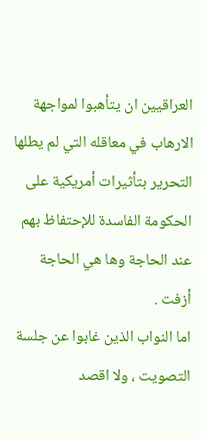العراقيين ان يتأهبوا لمواجهة الارهاب في معاقله التي لم يطلها التحرير بتأثيرات أمريكية على الحكومة الفاسدة للإحتفاظ بهم عند الحاجة وها هي الحاجة أزفت .
اما النواب الذين غابوا عن جلسة التصويت ، ولا اقصد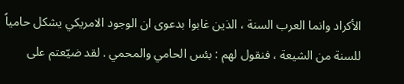الأكراد وانما العرب السنة ، الذين غابوا بدعوى ان الوجود الامريكي يشكل حامياً للسنة من الشيعة ، فنقول لهم : بئس الحامي والمحمي . لقد ضيّعتم على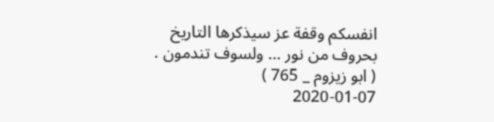انفسكم وقفة عز سيذكرها التاريخ بحروف من نور … ولسوف تندمون .
( ابو زيزوم _ 765 )
2020-01-07